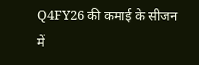Q4FY26 की कमाई के सीजन में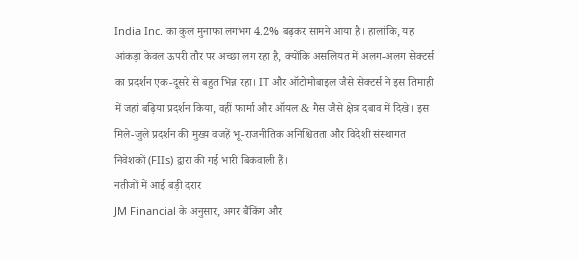India Inc. का कुल मुनाफा लगभग 4.2% बढ़कर सामने आया है। हालांकि, यह आंकड़ा केवल ऊपरी तौर पर अच्छा लग रहा है, क्योंकि असलियत में अलग-अलग सेक्टर्स का प्रदर्शन एक-दूसरे से बहुत भिन्न रहा। IT और ऑटोमोबाइल जैसे सेक्टर्स ने इस तिमाही में जहां बढ़िया प्रदर्शन किया, वहीं फार्मा और ऑयल & गैस जैसे क्षेत्र दबाव में दिखे। इस मिले-जुले प्रदर्शन की मुख्य वजहें भू-राजनीतिक अनिश्चितता और विदेशी संस्थागत निवेशकों (FIIs) द्वारा की गई भारी बिकवाली हैं।
नतीजों में आई बड़ी दरार
JM Financial के अनुसार, अगर बैंकिंग और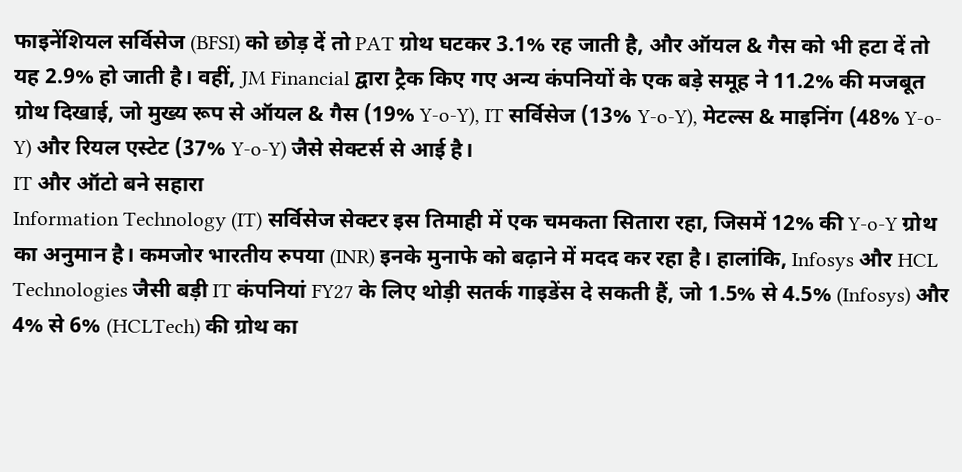फाइनेंशियल सर्विसेज (BFSI) को छोड़ दें तो PAT ग्रोथ घटकर 3.1% रह जाती है, और ऑयल & गैस को भी हटा दें तो यह 2.9% हो जाती है। वहीं, JM Financial द्वारा ट्रैक किए गए अन्य कंपनियों के एक बड़े समूह ने 11.2% की मजबूत ग्रोथ दिखाई, जो मुख्य रूप से ऑयल & गैस (19% Y-o-Y), IT सर्विसेज (13% Y-o-Y), मेटल्स & माइनिंग (48% Y-o-Y) और रियल एस्टेट (37% Y-o-Y) जैसे सेक्टर्स से आई है।
IT और ऑटो बने सहारा
Information Technology (IT) सर्विसेज सेक्टर इस तिमाही में एक चमकता सितारा रहा, जिसमें 12% की Y-o-Y ग्रोथ का अनुमान है। कमजोर भारतीय रुपया (INR) इनके मुनाफे को बढ़ाने में मदद कर रहा है। हालांकि, Infosys और HCL Technologies जैसी बड़ी IT कंपनियां FY27 के लिए थोड़ी सतर्क गाइडेंस दे सकती हैं, जो 1.5% से 4.5% (Infosys) और 4% से 6% (HCLTech) की ग्रोथ का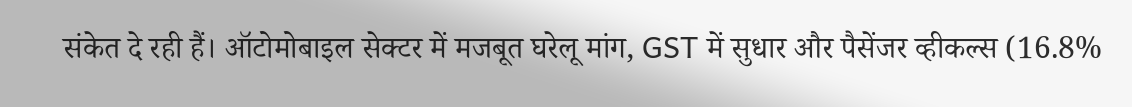संकेत दे रही हैं। ऑटोमोबाइल सेक्टर में मजबूत घरेलू मांग, GST में सुधार और पैसेंजर व्हीकल्स (16.8%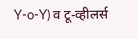Y-o-Y) व टू-व्हीलर्स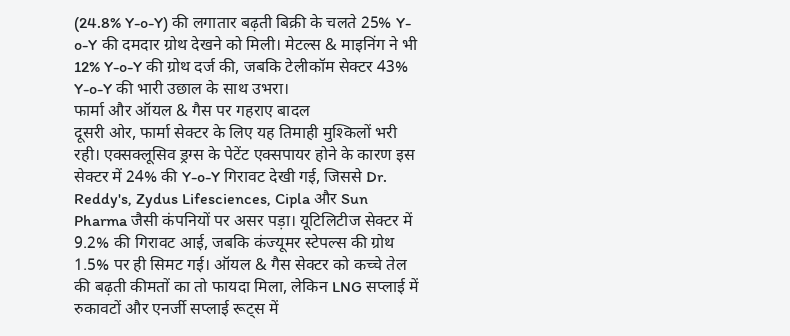(24.8% Y-o-Y) की लगातार बढ़ती बिक्री के चलते 25% Y-o-Y की दमदार ग्रोथ देखने को मिली। मेटल्स & माइनिंग ने भी 12% Y-o-Y की ग्रोथ दर्ज की, जबकि टेलीकॉम सेक्टर 43% Y-o-Y की भारी उछाल के साथ उभरा।
फार्मा और ऑयल & गैस पर गहराए बादल
दूसरी ओर, फार्मा सेक्टर के लिए यह तिमाही मुश्किलों भरी रही। एक्सक्लूसिव ड्रग्स के पेटेंट एक्सपायर होने के कारण इस सेक्टर में 24% की Y-o-Y गिरावट देखी गई, जिससे Dr. Reddy's, Zydus Lifesciences, Cipla और Sun Pharma जैसी कंपनियों पर असर पड़ा। यूटिलिटीज सेक्टर में 9.2% की गिरावट आई, जबकि कंज्यूमर स्टेपल्स की ग्रोथ 1.5% पर ही सिमट गई। ऑयल & गैस सेक्टर को कच्चे तेल की बढ़ती कीमतों का तो फायदा मिला, लेकिन LNG सप्लाई में रुकावटों और एनर्जी सप्लाई रूट्स में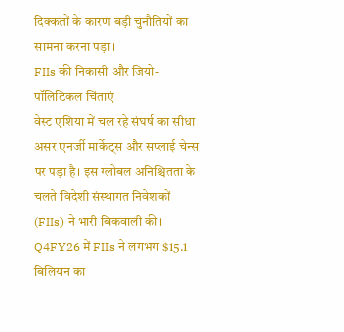दिक्कतों के कारण बड़ी चुनौतियों का सामना करना पड़ा।
FIIs की निकासी और जियो-पॉलिटिकल चिंताएं
वेस्ट एशिया में चल रहे संघर्ष का सीधा असर एनर्जी मार्केट्स और सप्लाई चेन्स पर पड़ा है। इस ग्लोबल अनिश्चितता के चलते विदेशी संस्थागत निवेशकों (FIIs) ने भारी बिकवाली की। Q4FY26 में FIIs ने लगभग $15.1 बिलियन का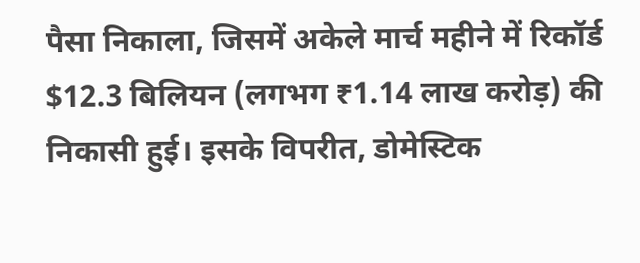पैसा निकाला, जिसमें अकेले मार्च महीने में रिकॉर्ड $12.3 बिलियन (लगभग ₹1.14 लाख करोड़) की निकासी हुई। इसके विपरीत, डोमेस्टिक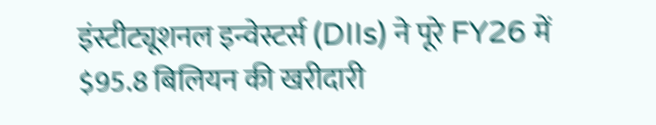इंस्टीट्यूशनल इन्वेस्टर्स (DIIs) ने पूरे FY26 में $95.8 बिलियन की खरीदारी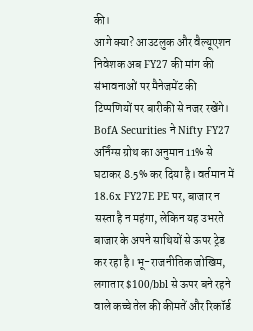की।
आगे क्या? आउटलुक और वैल्यूएशन
निवेशक अब FY27 की मांग की संभावनाओं पर मैनेजमेंट की टिप्पणियों पर बारीकी से नजर रखेंगे। BofA Securities ने Nifty FY27 अर्निंग्स ग्रोथ का अनुमान 11% से घटाकर 8.5% कर दिया है। वर्तमान में 18.6x FY27E PE पर, बाजार न सस्ता है न महंगा, लेकिन यह उभरते बाजार के अपने साथियों से ऊपर ट्रेड कर रहा है। भू-राजनीतिक जोखिम, लगातार $100/bbl से ऊपर बने रहने वाले कच्चे तेल की कीमतें और रिकॉर्ड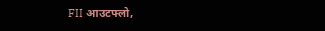FII आउटफ्लो,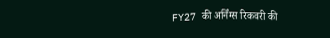FY27 की अर्निंग्स रिकवरी की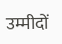उम्मीदों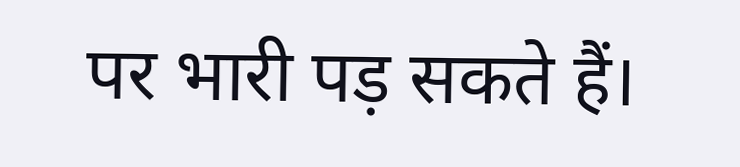पर भारी पड़ सकते हैं।